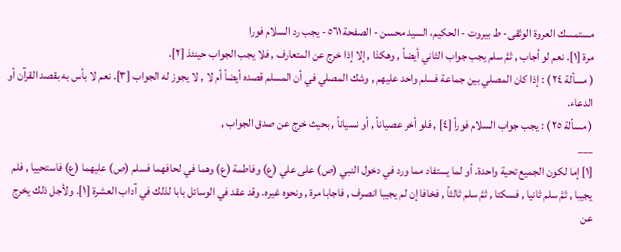مستمسك العروة الوثقى- ط بیروت - الحكيم، السيد محسن - الصفحة ٥٦١ - يجب رد السلام فورا
مرة [١]. نعم لو أجاب , ثمَّ سلم يجب جواب الثاني أيضاً , وهكذا , إلا إذا خرج عن المتعارف , فلا يجب الجواب حينئذ [٢].
( مسألة ٢٤ ) : إذا كان المصلي بين جماعة فسلم واحد عليهم , وشك المصلي في أن المسلم قصده أيضاً أم لا , لا يجوز له الجواب [٣]. نعم لا بأس به بقصد القرآن أو الدعاء.
( مسألة ٢٥ ) : يجب جواب السلام فوراً [٤] , فلو أخر عصياناً , أو نسياناً , بحيث خرج عن صدق الجواب ,
___
[١] إما لكون الجميع تحية واحدة. أو لما يستفاد مما ورد في دخول النبي (ص) على علي (ع) وفاطمة (ع) وهما في لحافهما فسلم (ص) عليهما (ع) فاستحييا , فلم يجيبا , ثمَّ سلم ثانيا , فسكتا , ثمَّ سلم ثالثاً , فخافا إن لم يجيبا انصرف , فاجابا مرة , ونحوه غيره. وقد عقد في الوسائل بابا لذلك في آداب العشرة [١]. ولأجل ذلك يخرج عن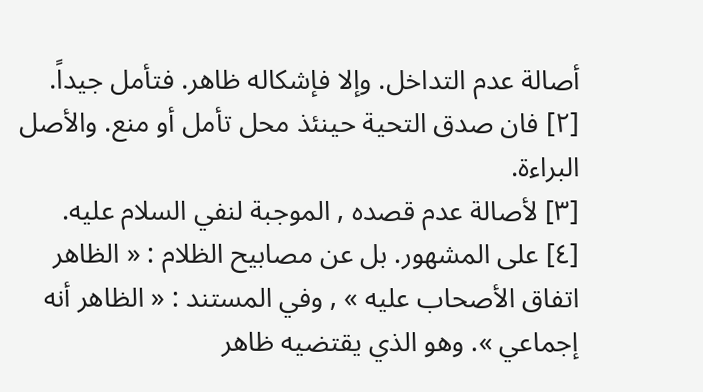أصالة عدم التداخل. وإلا فإشكاله ظاهر. فتأمل جيداً.
[٢] فان صدق التحية حينئذ محل تأمل أو منع. والأصل البراءة.
[٣] لأصالة عدم قصده , الموجبة لنفي السلام عليه.
[٤] على المشهور. بل عن مصابيح الظلام : « الظاهر اتفاق الأصحاب عليه » , وفي المستند : « الظاهر أنه إجماعي ». وهو الذي يقتضيه ظاهر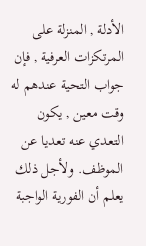الأدلة , المنزلة على المرتكزات العرفية , فإن جواب التحية عندهم له وقت معين , يكون التعدي عنه تعديا عن الموظف. ولأجل ذلك يعلم أن الفورية الواجبة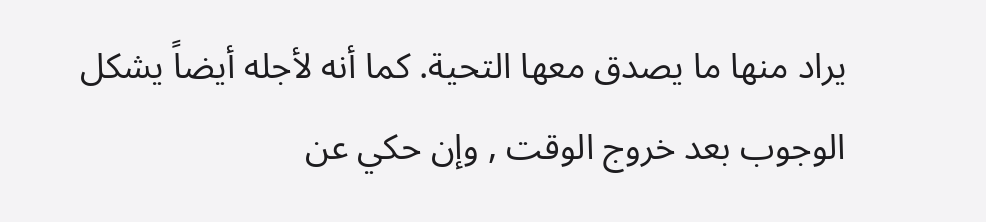يراد منها ما يصدق معها التحية. كما أنه لأجله أيضاً يشكل الوجوب بعد خروج الوقت , وإن حكي عن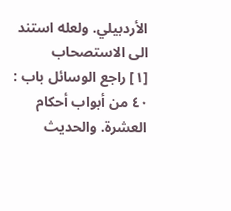الأردبيلي. ولعله استند الى الاستصحاب
[١] راجع الوسائل باب : ٤٠ من أبواب أحكام العشرة. والحديث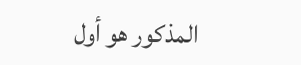المذكور هو أول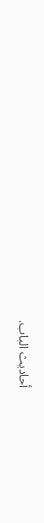أحاديث الباب.